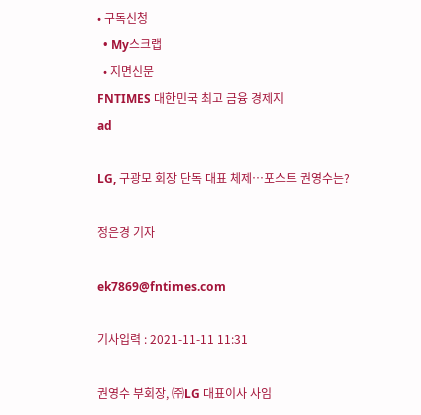• 구독신청
  • My스크랩
  • 지면신문
FNTIMES 대한민국 최고 금융 경제지
ad

LG, 구광모 회장 단독 대표 체제…포스트 권영수는?

정은경 기자

ek7869@fntimes.com

기사입력 : 2021-11-11 11:31

권영수 부회장, ㈜LG 대표이사 사임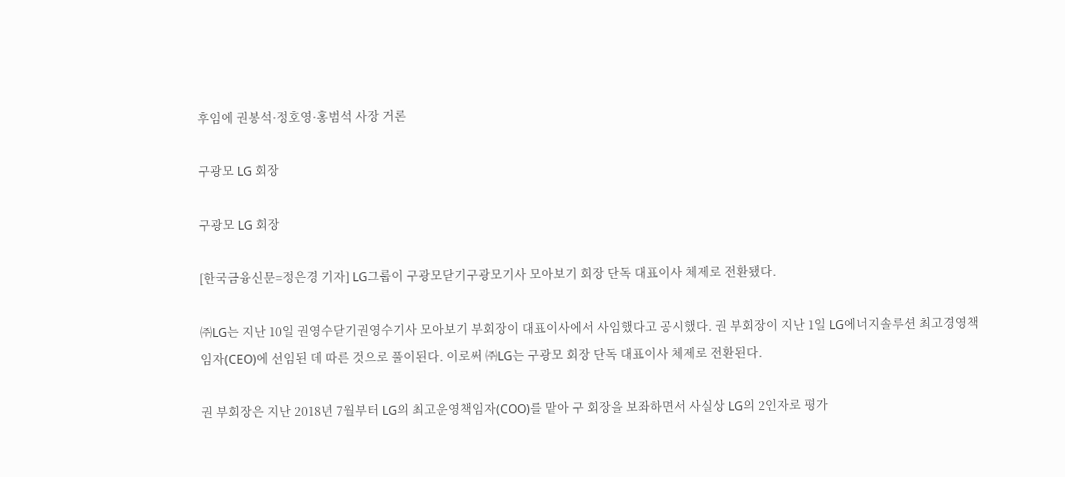후임에 권봉석·정호영·홍범석 사장 거론

구광모 LG 회장

구광모 LG 회장

[한국금융신문=정은경 기자] LG그룹이 구광모닫기구광모기사 모아보기 회장 단독 대표이사 체제로 전환됐다.

㈜LG는 지난 10일 권영수닫기권영수기사 모아보기 부회장이 대표이사에서 사임했다고 공시했다. 권 부회장이 지난 1일 LG에너지솔루션 최고경영책임자(CEO)에 선임된 데 따른 것으로 풀이된다. 이로써 ㈜LG는 구광모 회장 단독 대표이사 체제로 전환된다.

권 부회장은 지난 2018년 7월부터 LG의 최고운영책임자(COO)를 맡아 구 회장을 보좌하면서 사실상 LG의 2인자로 평가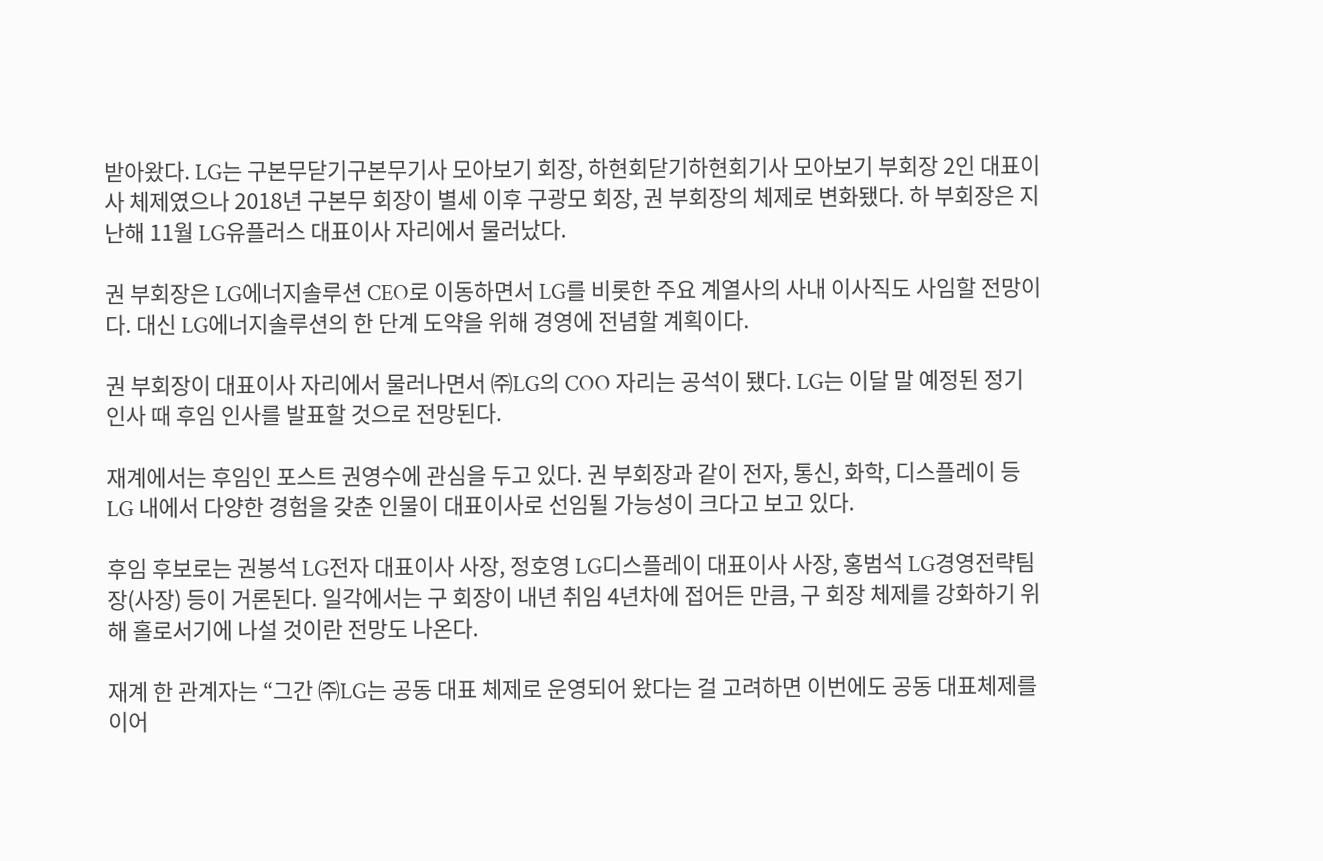받아왔다. LG는 구본무닫기구본무기사 모아보기 회장, 하현회닫기하현회기사 모아보기 부회장 2인 대표이사 체제였으나 2018년 구본무 회장이 별세 이후 구광모 회장, 권 부회장의 체제로 변화됐다. 하 부회장은 지난해 11월 LG유플러스 대표이사 자리에서 물러났다.

권 부회장은 LG에너지솔루션 CEO로 이동하면서 LG를 비롯한 주요 계열사의 사내 이사직도 사임할 전망이다. 대신 LG에너지솔루션의 한 단계 도약을 위해 경영에 전념할 계획이다.

권 부회장이 대표이사 자리에서 물러나면서 ㈜LG의 COO 자리는 공석이 됐다. LG는 이달 말 예정된 정기 인사 때 후임 인사를 발표할 것으로 전망된다.

재계에서는 후임인 포스트 권영수에 관심을 두고 있다. 권 부회장과 같이 전자, 통신, 화학, 디스플레이 등 LG 내에서 다양한 경험을 갖춘 인물이 대표이사로 선임될 가능성이 크다고 보고 있다.

후임 후보로는 권봉석 LG전자 대표이사 사장, 정호영 LG디스플레이 대표이사 사장, 홍범석 LG경영전략팀장(사장) 등이 거론된다. 일각에서는 구 회장이 내년 취임 4년차에 접어든 만큼, 구 회장 체제를 강화하기 위해 홀로서기에 나설 것이란 전망도 나온다.

재계 한 관계자는 “그간 ㈜LG는 공동 대표 체제로 운영되어 왔다는 걸 고려하면 이번에도 공동 대표체제를 이어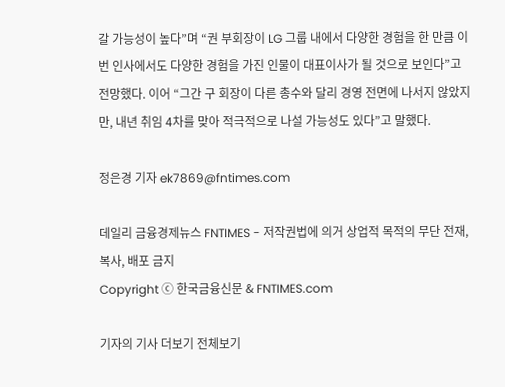갈 가능성이 높다”며 “권 부회장이 LG 그룹 내에서 다양한 경험을 한 만큼 이번 인사에서도 다양한 경험을 가진 인물이 대표이사가 될 것으로 보인다”고 전망했다. 이어 “그간 구 회장이 다른 총수와 달리 경영 전면에 나서지 않았지만, 내년 취임 4차를 맞아 적극적으로 나설 가능성도 있다”고 말했다.

정은경 기자 ek7869@fntimes.com

데일리 금융경제뉴스 FNTIMES - 저작권법에 의거 상업적 목적의 무단 전재, 복사, 배포 금지
Copyright ⓒ 한국금융신문 & FNTIMES.com

기자의 기사 더보기 전체보기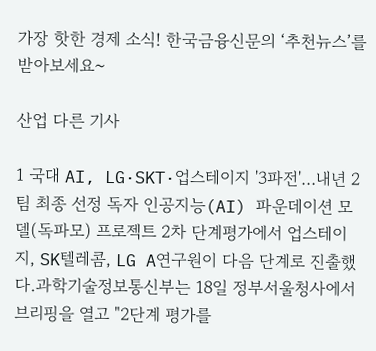가장 핫한 경제 소식! 한국금융신문의 ‘추천뉴스’를 받아보세요~

산업 다른 기사

1 국대 AI, LG·SKT·업스테이지 '3파전'…내년 2팀 최종 선정 독자 인공지능(AI) 파운데이션 모델(독파모) 프로젝트 2차 단계평가에서 업스테이지, SK텔레콤, LG A연구원이 다음 단계로 진출했다.과학기술정보통신부는 18일 정부서울청사에서 브리핑을 열고 "2단계 평가를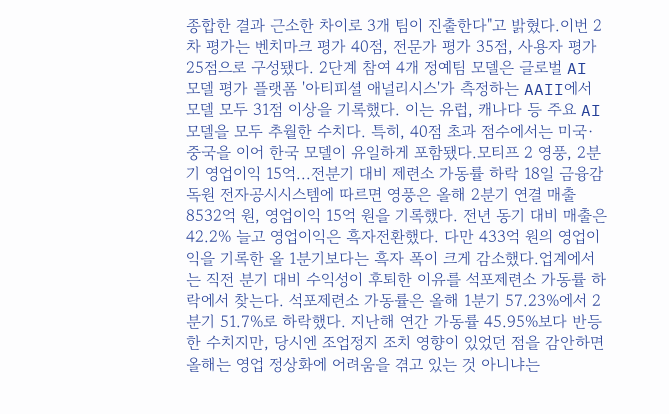종합한 결과 근소한 차이로 3개 팀이 진출한다"고 밝혔다.이번 2차 평가는 벤치마크 평가 40점, 전문가 평가 35점, 사용자 평가 25점으로 구성됐다. 2단계 참여 4개 정예팀 모델은 글로벌 AI 모델 평가 플랫폼 '아티피셜 애널리시스'가 측정하는 AAII에서 모델 모두 31점 이상을 기록했다. 이는 유럽, 캐나다 등 주요 AI 모델을 모두 추월한 수치다. 특히, 40점 초과 점수에서는 미국·중국을 이어 한국 모델이 유일하게 포함됐다.모티프 2 영풍, 2분기 영업이익 15억...전분기 대비 제련소 가동률 하락 18일 금융감독원 전자공시시스템에 따르면 영풍은 올해 2분기 연결 매출 8532억 원, 영업이익 15억 원을 기록했다. 전년 동기 대비 매출은 42.2% 늘고 영업이익은 흑자전환했다. 다만 433억 원의 영업이익을 기록한 올 1분기보다는 흑자 폭이 크게 감소했다.업계에서는 직전 분기 대비 수익성이 후퇴한 이유를 석포제련소 가동률 하락에서 찾는다. 석포제련소 가동률은 올해 1분기 57.23%에서 2분기 51.7%로 하락했다. 지난해 연간 가동률 45.95%보다 반등한 수치지만, 당시엔 조업정지 조치 영향이 있었던 점을 감안하면 올해는 영업 정상화에 어려움을 겪고 있는 것 아니냐는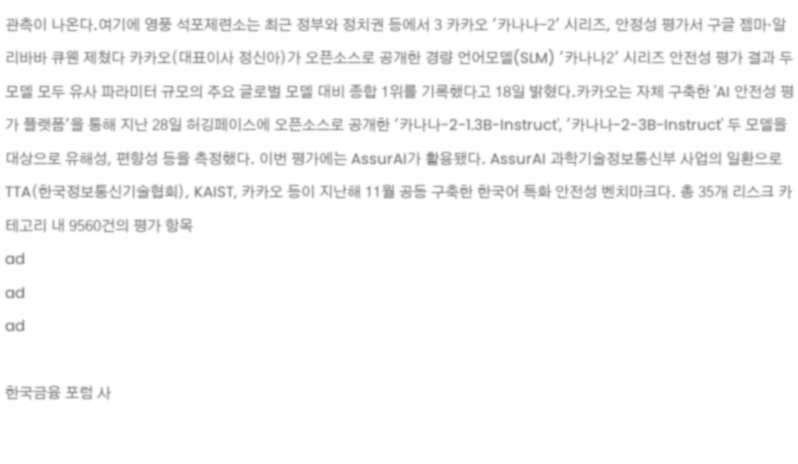관측이 나온다.여기에 영풍 석포제련소는 최근 정부와 정치권 등에서 3 카카오 '카나나-2' 시리즈, 안정성 평가서 구글 젬마·알리바바 큐웬 제쳤다 카카오(대표이사 정신아)가 오픈소스로 공개한 경량 언어모델(SLM) '카나나2' 시리즈 안전성 평가 결과 두 모델 모두 유사 파라미터 규모의 주요 글로벌 모델 대비 종합 1위를 기록했다고 18일 밝혔다.카카오는 자체 구축한 'AI 안전성 평가 플랫폼'을 통해 지난 28일 허깅페이스에 오픈소스로 공개한 '카나나-2-1.3B-Instruct', '카나나-2-3B-Instruct' 두 모델을 대상으로 유해성, 편향성 등을 측정했다. 이번 평가에는 AssurAI가 활용됐다. AssurAI 과학기술정보통신부 사업의 일환으로 TTA(한국정보통신기술협회), KAIST, 카카오 등이 지난해 11월 공동 구축한 한국어 특화 안전성 벤치마크다. 총 35개 리스크 카테고리 내 9560건의 평가 항목
ad
ad
ad

한국금융 포럼 사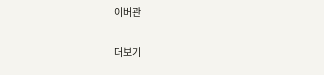이버관

더보기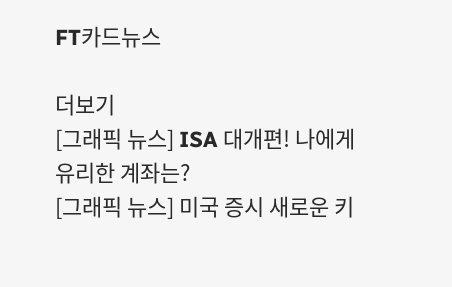FT카드뉴스

더보기
[그래픽 뉴스] ISA 대개편! 나에게 유리한 계좌는?
[그래픽 뉴스] 미국 증시 새로운 키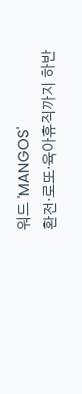워드 'MANGOS'
환전·로또·육아휴직까지 하반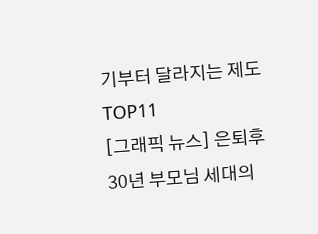기부터 달라지는 제도 TOP11
[그래픽 뉴스] 은퇴후 30년 부모님 세대의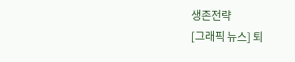생존전략
[그래픽 뉴스] 퇴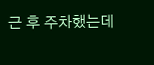근 후 주차했는데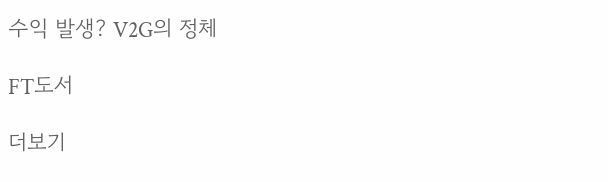수익 발생? V2G의 정체

FT도서

더보기